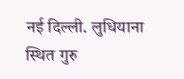नई दिल्ली. लुधियाना स्थित गुरु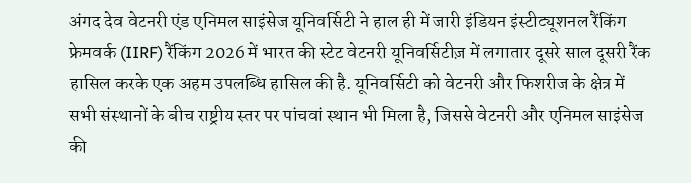अंगद देव वेटनरी एंड एनिमल साइंसेज यूनिवर्सिटी ने हाल ही में जारी इंडियन इंस्टीट्यूशनल रैंकिंग फ्रेमवर्क (IIRF) रैंकिंग 2026 में भारत की स्टेट वेटनरी यूनिवर्सिटीज़ में लगातार दूसरे साल दूसरी रैंक हासिल करके एक अहम उपलब्धि हासिल की है. यूनिवर्सिटी को वेटनरी और फिशरीज के क्षेत्र में सभी संस्थानों के बीच राष्ट्रीय स्तर पर पांचवां स्थान भी मिला है, जिससे वेटनरी और एनिमल साइंसेज की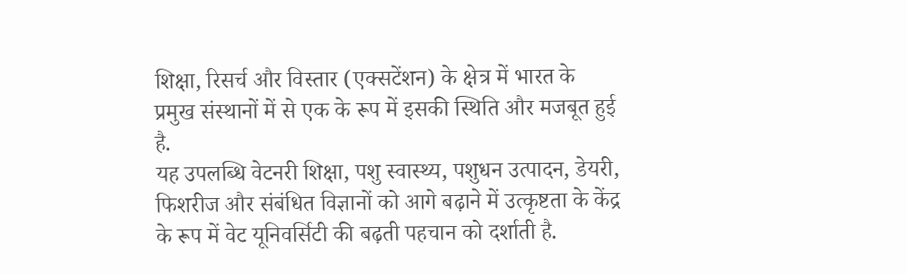शिक्षा, रिसर्च और विस्तार (एक्सटेंशन) के क्षेत्र में भारत के प्रमुख संस्थानों में से एक के रूप में इसकी स्थिति और मजबूत हुई है.
यह उपलब्धि वेटनरी शिक्षा, पशु स्वास्थ्य, पशुधन उत्पादन, डेयरी, फिशरीज और संबंधित विज्ञानों को आगे बढ़ाने में उत्कृष्टता के केंद्र के रूप में वेट यूनिवर्सिटी की बढ़ती पहचान को दर्शाती है.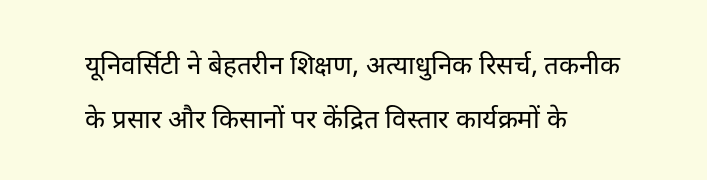यूनिवर्सिटी ने बेहतरीन शिक्षण, अत्याधुनिक रिसर्च, तकनीक के प्रसार और किसानों पर केंद्रित विस्तार कार्यक्रमों के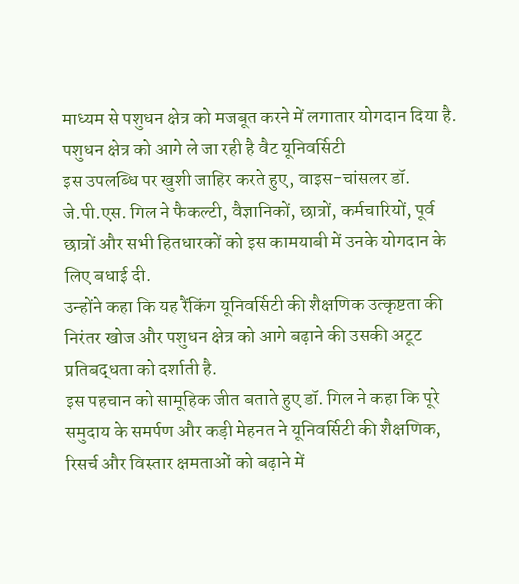माध्यम से पशुधन क्षेत्र को मजबूत करने में लगातार योगदान दिया है.
पशुधन क्षेत्र को आगे ले जा रही है वैट यूनिवर्सिटी
इस उपलब्धि पर खुशी जाहिर करते हुए, वाइस-चांसलर डॉ. जे.पी.एस. गिल ने फैकल्टी, वैज्ञानिकों, छात्रों, कर्मचारियों, पूर्व छात्रों और सभी हितधारकों को इस कामयाबी में उनके योगदान के लिए बधाई दी.
उन्होंने कहा कि यह रैंकिंग यूनिवर्सिटी की शैक्षणिक उत्कृष्टता की निरंतर खोज और पशुधन क्षेत्र को आगे बढ़ाने की उसकी अटूट प्रतिबद्धता को दर्शाती है.
इस पहचान को सामूहिक जीत बताते हुए डॉ. गिल ने कहा कि पूरे समुदाय के समर्पण और कड़ी मेहनत ने यूनिवर्सिटी की शैक्षणिक, रिसर्च और विस्तार क्षमताओं को बढ़ाने में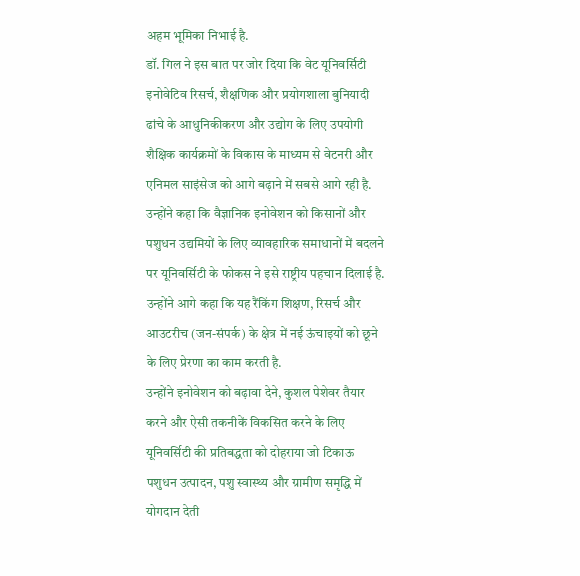अहम भूमिका निभाई है.
डॉ. गिल ने इस बात पर जोर दिया कि वेट यूनिवर्सिटी इनोवेटिव रिसर्च, शैक्षणिक और प्रयोगशाला बुनियादी ढांचे के आधुनिकीकरण और उद्योग के लिए उपयोगी शैक्षिक कार्यक्रमों के विकास के माध्यम से वेटनरी और एनिमल साइंसेज को आगे बढ़ाने में सबसे आगे रही है.
उन्होंने कहा कि वैज्ञानिक इनोवेशन को किसानों और पशुधन उद्यमियों के लिए व्यावहारिक समाधानों में बदलने पर यूनिवर्सिटी के फोकस ने इसे राष्ट्रीय पहचान दिलाई है.
उन्होंने आगे कहा कि यह रैंकिंग शिक्षण, रिसर्च और आउटरीच (जन-संपर्क) के क्षेत्र में नई ऊंचाइयों को छूने के लिए प्रेरणा का काम करती है.
उन्होंने इनोवेशन को बढ़ावा देने, कुशल पेशेवर तैयार करने और ऐसी तकनीकें विकसित करने के लिए यूनिवर्सिटी की प्रतिबद्धता को दोहराया जो टिकाऊ पशुधन उत्पादन, पशु स्वास्थ्य और ग्रामीण समृद्धि में योगदान देती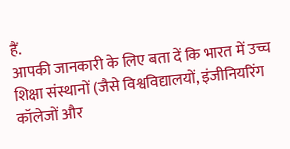हैं.
आपकी जानकारी के लिए बता दें कि भारत में उच्च शिक्षा संस्थानों (जैसे विश्वविद्यालयों, इंजीनियरिंग कॉलेजों और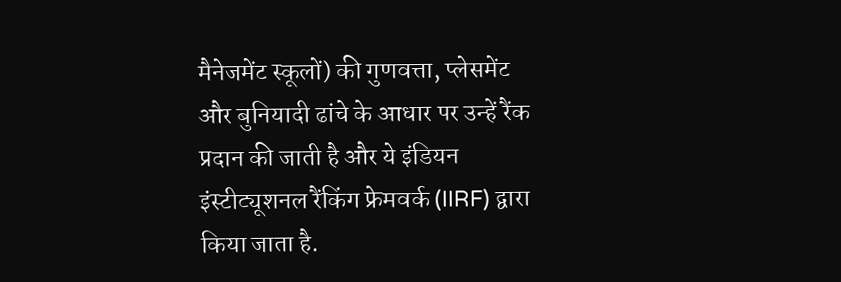मैनेजमेंट स्कूलों) की गुणवत्ता, प्लेसमेंट और बुनियादी ढांचे के आधार पर उन्हें रैंक प्रदान की जाती है और ये इंडियन इंस्टीट्यूशनल रैंकिंग फ्रेमवर्क (IIRF) द्वारा किया जाता है.